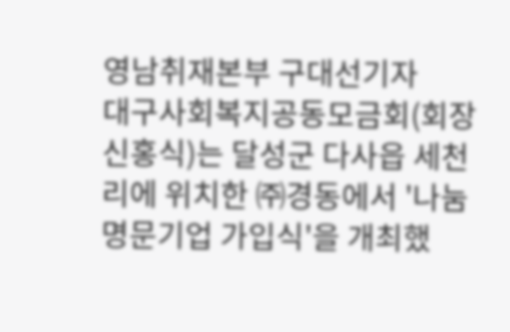영남취재본부 구대선기자
대구사회복지공동모금회(회장 신홍식)는 달성군 다사읍 세천리에 위치한 ㈜경동에서 '나눔명문기업 가입식'을 개최했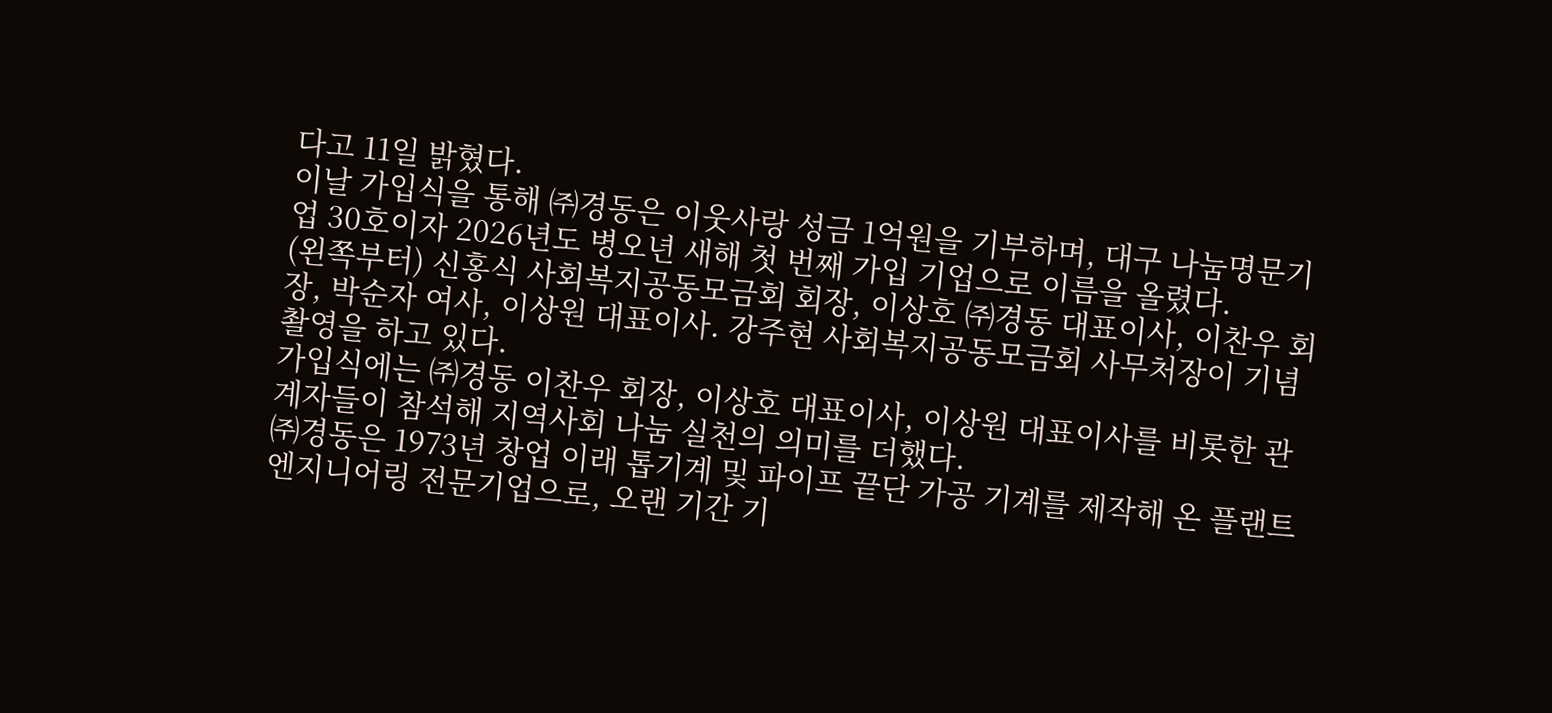다고 11일 밝혔다.
이날 가입식을 통해 ㈜경동은 이웃사랑 성금 1억원을 기부하며, 대구 나눔명문기업 30호이자 2026년도 병오년 새해 첫 번째 가입 기업으로 이름을 올렸다.
(왼쪽부터) 신홍식 사회복지공동모금회 회장, 이상호 ㈜경동 대표이사, 이찬우 회장, 박순자 여사, 이상원 대표이사. 강주현 사회복지공동모금회 사무처장이 기념촬영을 하고 있다.
가입식에는 ㈜경동 이찬우 회장, 이상호 대표이사, 이상원 대표이사를 비롯한 관계자들이 참석해 지역사회 나눔 실천의 의미를 더했다.
㈜경동은 1973년 창업 이래 톱기계 및 파이프 끝단 가공 기계를 제작해 온 플랜트 엔지니어링 전문기업으로, 오랜 기간 기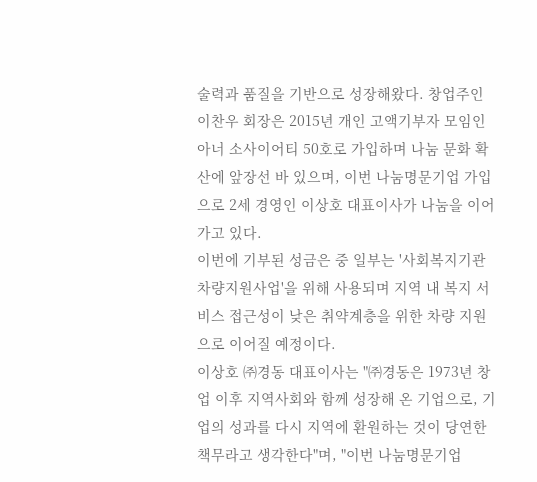술력과 품질을 기반으로 성장해왔다. 창업주인 이찬우 회장은 2015년 개인 고액기부자 모임인 아너 소사이어티 50호로 가입하며 나눔 문화 확산에 앞장선 바 있으며, 이번 나눔명문기업 가입으로 2세 경영인 이상호 대표이사가 나눔을 이어가고 있다.
이번에 기부된 성금은 중 일부는 '사회복지기관 차량지원사업'을 위해 사용되며 지역 내 복지 서비스 접근성이 낮은 취약계층을 위한 차량 지원으로 이어질 예정이다.
이상호 ㈜경동 대표이사는 "㈜경동은 1973년 창업 이후 지역사회와 함께 성장해 온 기업으로, 기업의 성과를 다시 지역에 환원하는 것이 당연한 책무라고 생각한다"며, "이번 나눔명문기업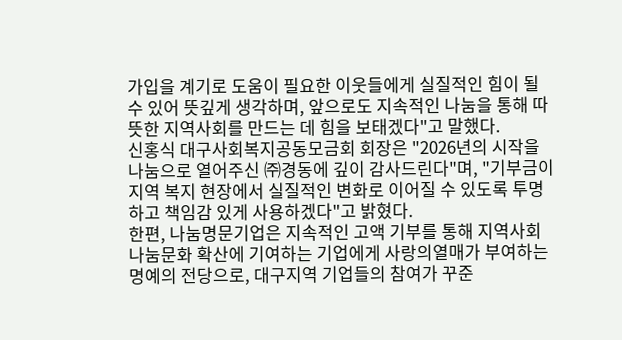가입을 계기로 도움이 필요한 이웃들에게 실질적인 힘이 될 수 있어 뜻깊게 생각하며, 앞으로도 지속적인 나눔을 통해 따뜻한 지역사회를 만드는 데 힘을 보태겠다"고 말했다.
신홍식 대구사회복지공동모금회 회장은 "2026년의 시작을 나눔으로 열어주신 ㈜경동에 깊이 감사드린다"며, "기부금이 지역 복지 현장에서 실질적인 변화로 이어질 수 있도록 투명하고 책임감 있게 사용하겠다"고 밝혔다.
한편, 나눔명문기업은 지속적인 고액 기부를 통해 지역사회 나눔문화 확산에 기여하는 기업에게 사랑의열매가 부여하는 명예의 전당으로, 대구지역 기업들의 참여가 꾸준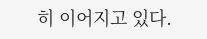히 이어지고 있다.